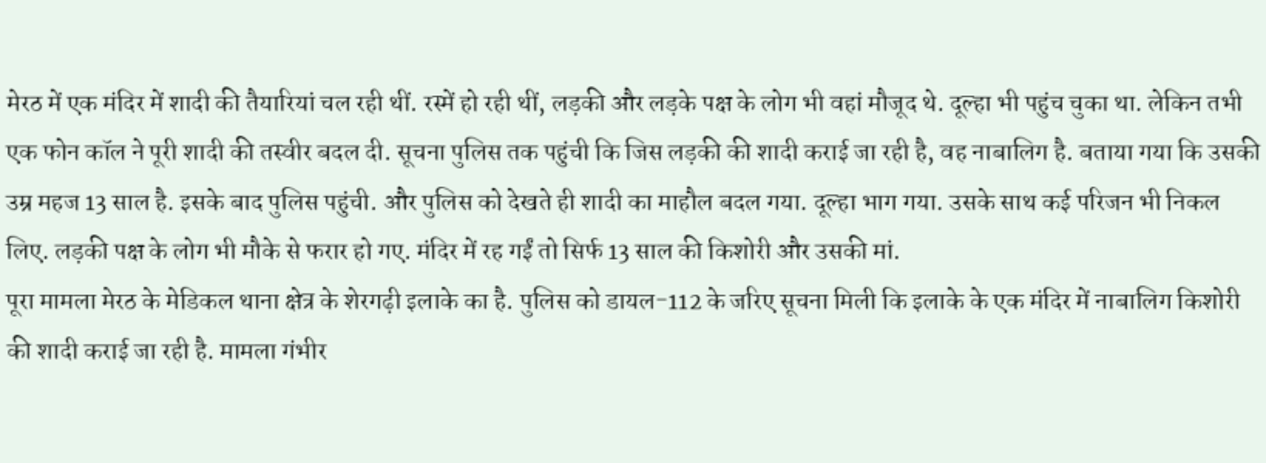मेरठ में एक मंदिर में शादी की तैयारियां चल रही थीं. रस्में हो रही थीं, लड़की और लड़के पक्ष के लोग भी वहां मौजूद थे. दूल्हा भी पहुंच चुका था. लेकिन तभी एक फोन कॉल ने पूरी शादी की तस्वीर बदल दी. सूचना पुलिस तक पहुंची कि जिस लड़की की शादी कराई जा रही है, वह नाबालिग है. बताया गया कि उसकी उम्र महज 13 साल है. इसके बाद पुलिस पहुंची. और पुलिस को देखते ही शादी का माहौल बदल गया. दूल्हा भाग गया. उसके साथ कई परिजन भी निकल लिए. लड़की पक्ष के लोग भी मौके से फरार हो गए. मंदिर में रह गईं तो सिर्फ 13 साल की किशोरी और उसकी मां.
पूरा मामला मेरठ के मेडिकल थाना क्षेत्र के शेरगढ़ी इलाके का है. पुलिस को डायल-112 के जरिए सूचना मिली कि इलाके के एक मंदिर में नाबालिग किशोरी की शादी कराई जा रही है. मामला गंभीर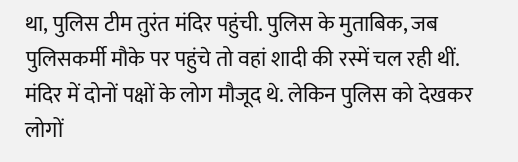था, पुलिस टीम तुरंत मंदिर पहुंची. पुलिस के मुताबिक, जब पुलिसकर्मी मौके पर पहुंचे तो वहां शादी की रस्में चल रही थीं. मंदिर में दोनों पक्षों के लोग मौजूद थे. लेकिन पुलिस को देखकर लोगों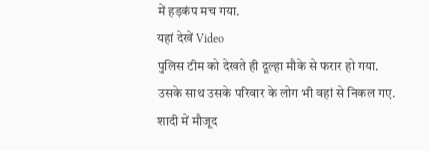में हड़कंप मच गया.
यहां देखें Video
पुलिस टीम को देखते ही दूल्हा मौके से फरार हो गया. उसके साथ उसके परिवार के लोग भी वहां से निकल गए. शादी में मौजूद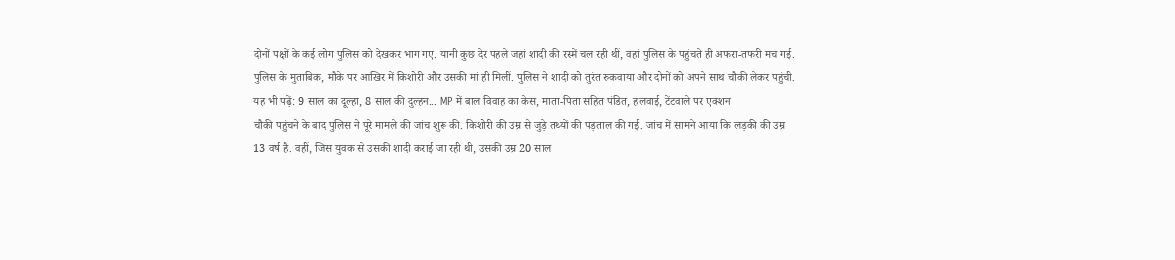दोनों पक्षों के कई लोग पुलिस को देखकर भाग गए. यानी कुछ देर पहले जहां शादी की रस्में चल रही थीं, वहां पुलिस के पहुंचते ही अफरा-तफरी मच गई. पुलिस के मुताबिक, मौके पर आखिर में किशोरी और उसकी मां ही मिलीं. पुलिस ने शादी को तुरंत रुकवाया और दोनों को अपने साथ चौकी लेकर पहुंची.
यह भी पढ़ें: 9 साल का दूल्हा, 8 साल की दुल्हन... MP में बाल विवाह का केस, माता-पिता सहित पंडित, हलवाई, टेंटवाले पर एक्शन
चौकी पहुंचने के बाद पुलिस ने पूरे मामले की जांच शुरू की. किशोरी की उम्र से जुड़े तथ्यों की पड़ताल की गई. जांच में सामने आया कि लड़की की उम्र 13 वर्ष है. वहीं, जिस युवक से उसकी शादी कराई जा रही थी, उसकी उम्र 20 साल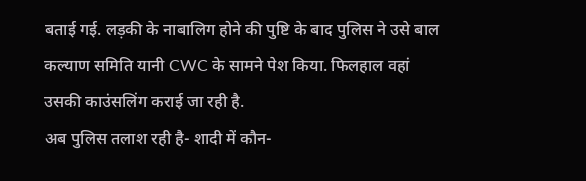बताई गई. लड़की के नाबालिग होने की पुष्टि के बाद पुलिस ने उसे बाल कल्याण समिति यानी CWC के सामने पेश किया. फिलहाल वहां उसकी काउंसलिंग कराई जा रही है.
अब पुलिस तलाश रही है- शादी में कौन-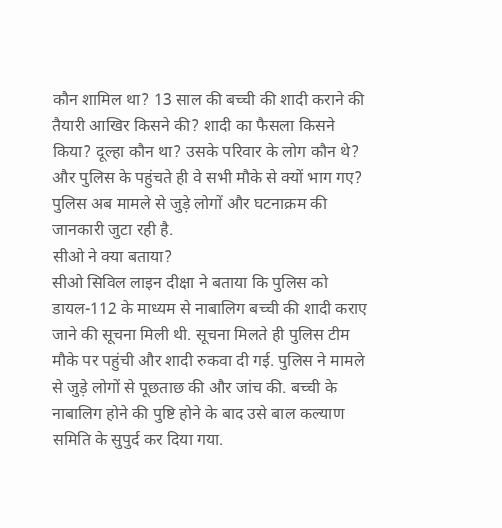कौन शामिल था? 13 साल की बच्ची की शादी कराने की तैयारी आखिर किसने की? शादी का फैसला किसने किया? दूल्हा कौन था? उसके परिवार के लोग कौन थे? और पुलिस के पहुंचते ही वे सभी मौके से क्यों भाग गए? पुलिस अब मामले से जुड़े लोगों और घटनाक्रम की जानकारी जुटा रही है.
सीओ ने क्या बताया?
सीओ सिविल लाइन दीक्षा ने बताया कि पुलिस को डायल-112 के माध्यम से नाबालिग बच्ची की शादी कराए जाने की सूचना मिली थी. सूचना मिलते ही पुलिस टीम मौके पर पहुंची और शादी रुकवा दी गई. पुलिस ने मामले से जुड़े लोगों से पूछताछ की और जांच की. बच्ची के नाबालिग होने की पुष्टि होने के बाद उसे बाल कल्याण समिति के सुपुर्द कर दिया गया.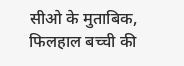सीओ के मुताबिक, फिलहाल बच्ची की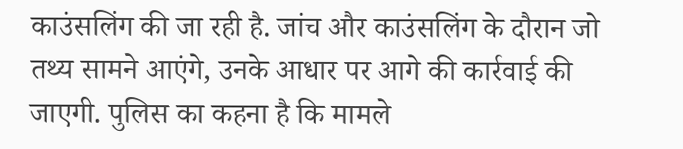काउंसलिंग की जा रही है. जांच और काउंसलिंग के दौरान जो तथ्य सामने आएंगे, उनके आधार पर आगे की कार्रवाई की जाएगी. पुलिस का कहना है कि मामले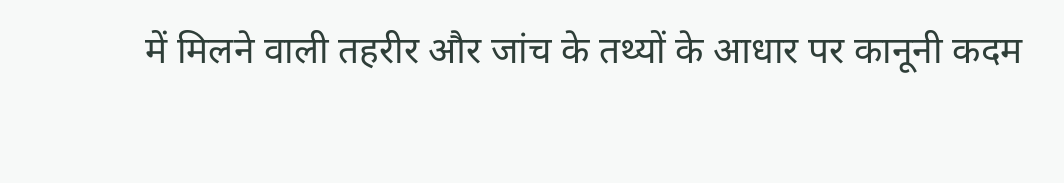में मिलने वाली तहरीर और जांच के तथ्यों के आधार पर कानूनी कदम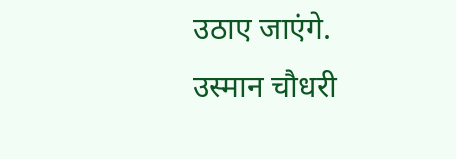उठाए जाएंगे.
उस्मान चौधरी